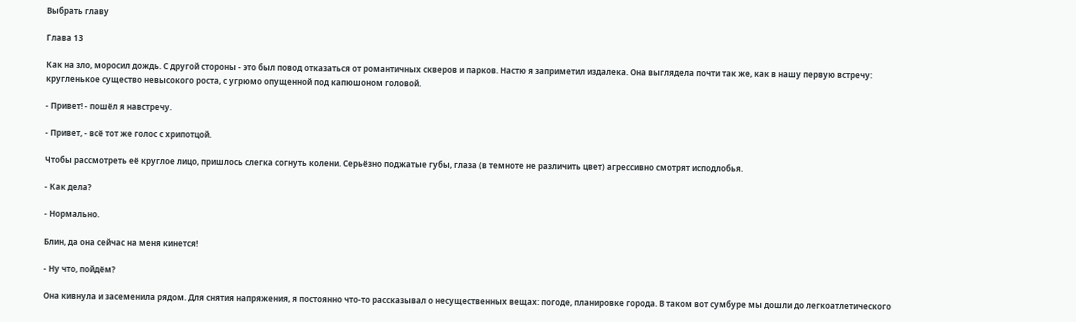Выбрать главу

Глава 13

Как на зло, моросил дождь. С другой стороны - это был повод отказаться от романтичных скверов и парков. Настю я заприметил издалека. Она выглядела почти так же, как в нашу первую встречу: кругленькое существо невысокого роста, с угрюмо опущенной под капюшоном головой.

- Привет! - пошёл я навстречу.

- Привет, - всё тот же голос с хрипотцой.

Чтобы рассмотреть её круглое лицо, пришлось слегка согнуть колени. Серьёзно поджатые губы, глаза (в темноте не различить цвет) агрессивно смотрят исподлобья.

- Как дела?

- Нормально.

Блин, да она сейчас на меня кинется!

- Ну что, пойдём?

Она кивнула и засеменила рядом. Для снятия напряжения, я постоянно что-то рассказывал о несущественных вещах: погоде, планировке города. В таком вот сумбуре мы дошли до легкоатлетического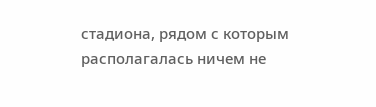стадиона, рядом с которым располагалась ничем не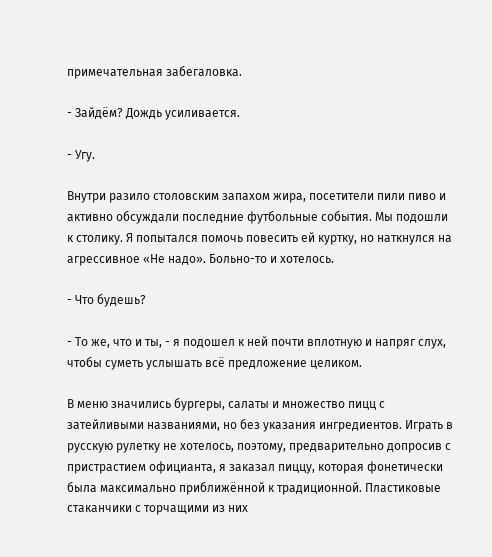примечательная забегаловка.

- Зайдём? Дождь усиливается.

- Угу.

Внутри разило столовским запахом жира, посетители пили пиво и активно обсуждали последние футбольные события. Мы подошли к столику. Я попытался помочь повесить ей куртку, но наткнулся на агрессивное «Не надо». Больно-то и хотелось.

- Что будешь?

- То же, что и ты, - я подошел к ней почти вплотную и напряг слух, чтобы суметь услышать всё предложение целиком.

В меню значились бургеры, салаты и множество пицц с затейливыми названиями, но без указания ингредиентов. Играть в русскую рулетку не хотелось, поэтому, предварительно допросив с пристрастием официанта, я заказал пиццу, которая фонетически была максимально приближённой к традиционной. Пластиковые стаканчики с торчащими из них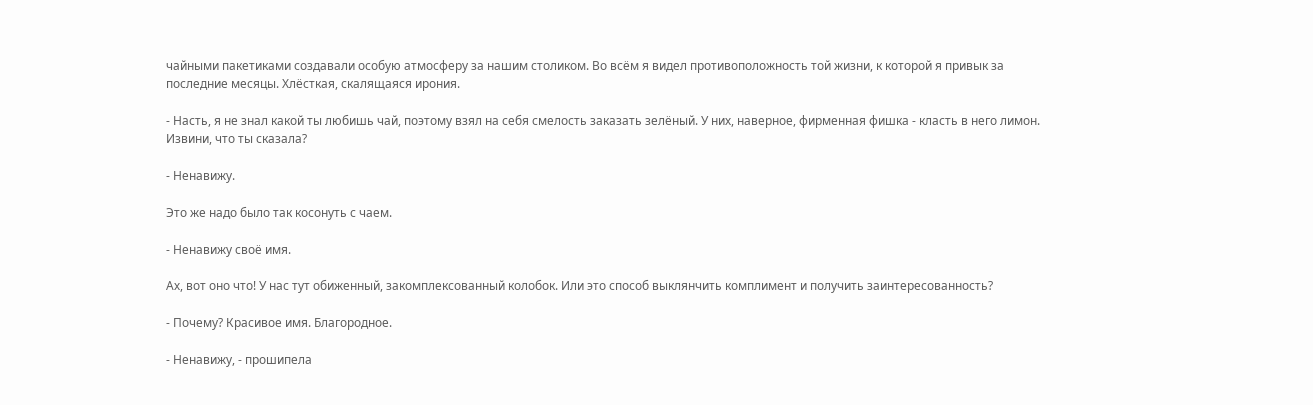чайными пакетиками создавали особую атмосферу за нашим столиком. Во всём я видел противоположность той жизни, к которой я привык за последние месяцы. Хлёсткая, скалящаяся ирония.

- Насть, я не знал какой ты любишь чай, поэтому взял на себя смелость заказать зелёный. У них, наверное, фирменная фишка - класть в него лимон. Извини, что ты сказала?

- Ненавижу.

Это же надо было так косонуть с чаем.

- Ненавижу своё имя.

Ах, вот оно что! У нас тут обиженный, закомплексованный колобок. Или это способ выклянчить комплимент и получить заинтересованность?

- Почему? Красивое имя. Благородное.

- Ненавижу, - прошипела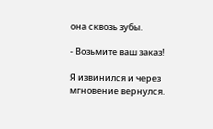она сквозь зубы.

- Возьмите ваш заказ!

Я извинился и через мгновение вернулся.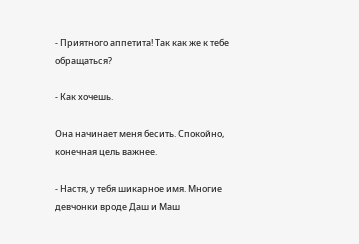- Приятного аппетита! Так как же к тебе обращаться?

- Как хочешь.

Она начинает меня бесить. Спокойно, конечная цель важнее.

- Настя, у тебя шикарное имя. Многие девчонки вроде Даш и Маш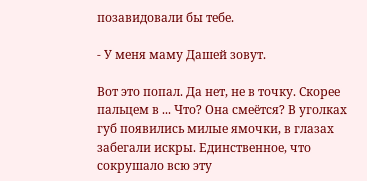позавидовали бы тебе.

- У меня маму Дашей зовут.

Вот это попал. Да нет, не в точку. Скорее пальцем в ... Что? Она смеётся? В уголках губ появились милые ямочки, в глазах забегали искры. Единственное, что сокрушало всю эту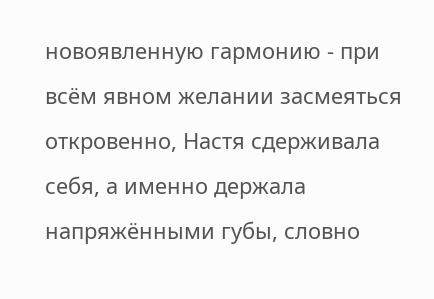новоявленную гармонию - при всём явном желании засмеяться откровенно, Настя сдерживала себя, а именно держала напряжёнными губы, словно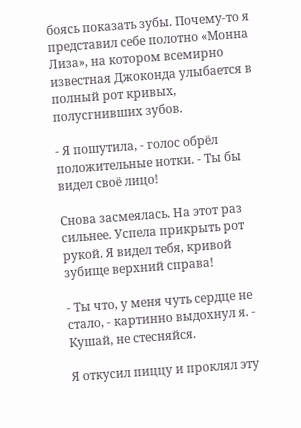боясь показать зубы. Почему-то я представил себе полотно «Монна Лиза», на котором всемирно известная Джоконда улыбается в полный рот кривых, полусгнивших зубов.

- Я пошутила, - голос обрёл положительные нотки. - Ты бы видел своё лицо!

Снова засмеялась. На этот раз сильнее. Успела прикрыть рот рукой. Я видел тебя, кривой зубище верхний справа!

- Ты что, у меня чуть сердце не стало, - картинно выдохнул я. - Кушай, не стесняйся.

Я откусил пиццу и проклял эту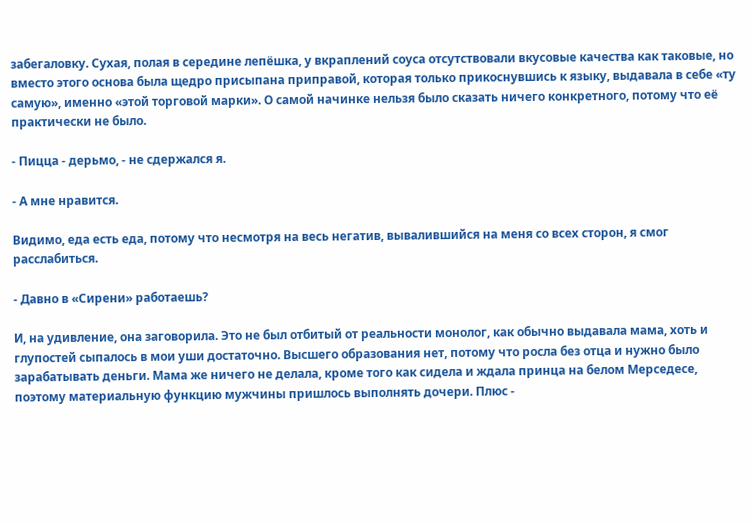забегаловку. Сухая, полая в середине лепёшка, у вкраплений соуса отсутствовали вкусовые качества как таковые, но вместо этого основа была щедро присыпана приправой, которая только прикоснувшись к языку, выдавала в себе «ту самую», именно «этой торговой марки». О самой начинке нельзя было сказать ничего конкретного, потому что её практически не было.

- Пицца - дерьмо, - не сдержался я.

- А мне нравится.

Видимо, еда есть еда, потому что несмотря на весь негатив, вывалившийся на меня со всех сторон, я смог расслабиться.

- Давно в «Сирени» работаешь?

И, на удивление, она заговорила. Это не был отбитый от реальности монолог, как обычно выдавала мама, хоть и глупостей сыпалось в мои уши достаточно. Высшего образования нет, потому что росла без отца и нужно было зарабатывать деньги. Мама же ничего не делала, кроме того как сидела и ждала принца на белом Мерседесе, поэтому материальную функцию мужчины пришлось выполнять дочери. Плюс -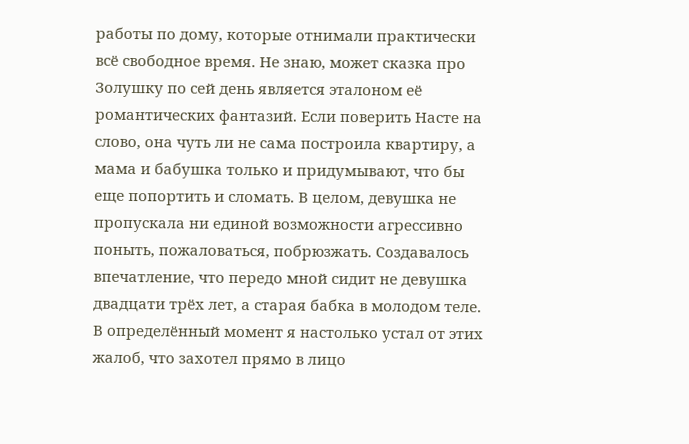работы по дому, которые отнимали практически всё свободное время. Не знаю, может сказка про Золушку по сей день является эталоном её романтических фантазий. Если поверить Насте на слово, она чуть ли не сама построила квартиру, а мама и бабушка только и придумывают, что бы еще попортить и сломать. В целом, девушка не пропускала ни единой возможности агрессивно поныть, пожаловаться, побрюзжать. Создавалось впечатление, что передо мной сидит не девушка двадцати трёх лет, а старая бабка в молодом теле. В определённый момент я настолько устал от этих жалоб, что захотел прямо в лицо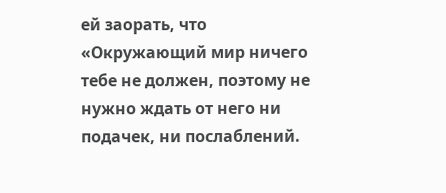ей заорать, что «Окружающий мир ничего тебе не должен, поэтому не нужно ждать от него ни подачек, ни послаблений.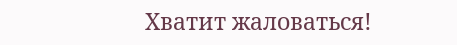Хватит жаловаться!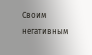Своим негативным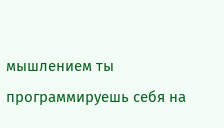мышлением ты программируешь себя на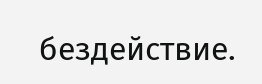бездействие.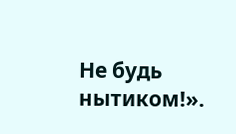Не будь нытиком!».